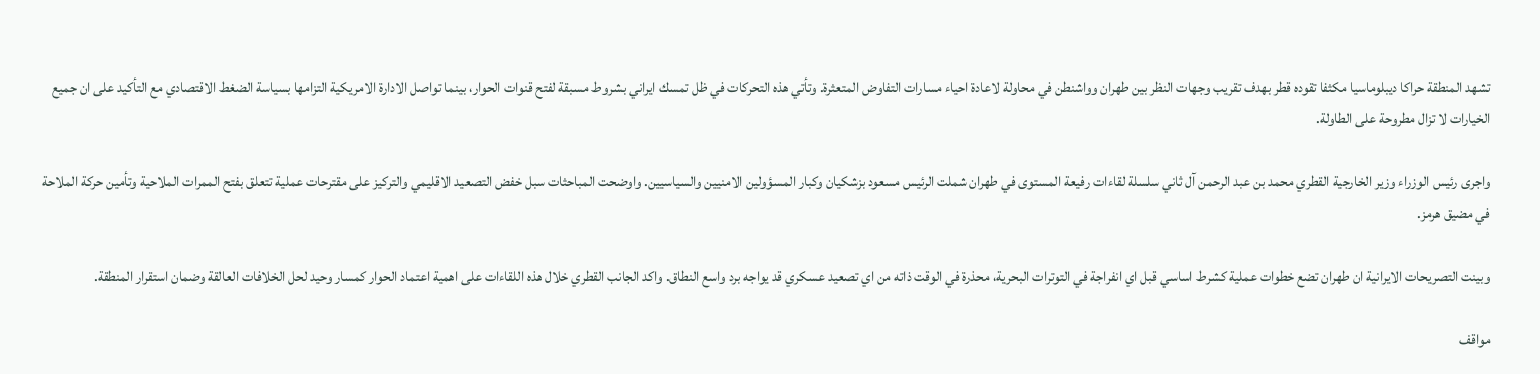تشهد المنطقة حراكا ديبلوماسيا مكثفا تقوده قطر بهدف تقريب وجهات النظر بين طهران وواشنطن في محاولة لاعادة احياء مسارات التفاوض المتعثرة. وتأتي هذه التحركات في ظل تمسك ايراني بشروط مسبقة لفتح قنوات الحوار، بينما تواصل الادارة الامريكية التزامها بسياسة الضغط الاقتصادي مع التأكيد على ان جميع الخيارات لا تزال مطروحة على الطاولة.

واجرى رئيس الوزراء وزير الخارجية القطري محمد بن عبد الرحمن آل ثاني سلسلة لقاءات رفيعة المستوى في طهران شملت الرئيس مسعود بزشكيان وكبار المسؤولين الامنيين والسياسيين. واوضحت المباحثات سبل خفض التصعيد الاقليمي والتركيز على مقترحات عملية تتعلق بفتح الممرات الملاحية وتأمين حركة الملاحة في مضيق هرمز.

وبينت التصريحات الايرانية ان طهران تضع خطوات عملية كشرط اساسي قبل اي انفراجة في التوترات البحرية، محذرة في الوقت ذاته من اي تصعيد عسكري قد يواجه برد واسع النطاق. واكد الجانب القطري خلال هذه اللقاءات على اهمية اعتماد الحوار كمسار وحيد لحل الخلافات العالقة وضمان استقرار المنطقة.

مواقف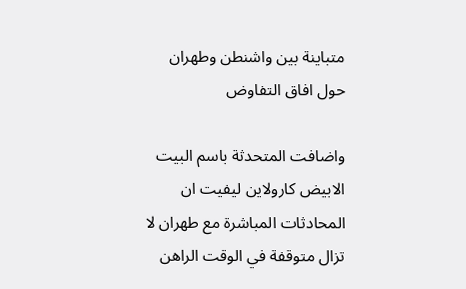متباينة بين واشنطن وطهران حول افاق التفاوض

واضافت المتحدثة باسم البيت الابيض كارولاين ليفيت ان المحادثات المباشرة مع طهران لا تزال متوقفة في الوقت الراهن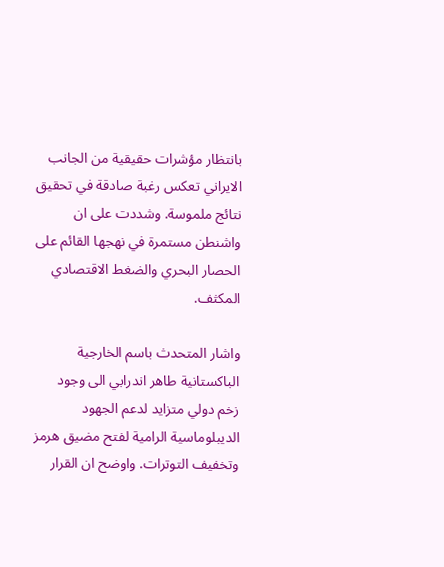بانتظار مؤشرات حقيقية من الجانب الايراني تعكس رغبة صادقة في تحقيق نتائج ملموسة. وشددت على ان واشنطن مستمرة في نهجها القائم على الحصار البحري والضغط الاقتصادي المكثف.

واشار المتحدث باسم الخارجية الباكستانية طاهر اندرابي الى وجود زخم دولي متزايد لدعم الجهود الديبلوماسية الرامية لفتح مضيق هرمز وتخفيف التوترات. واوضح ان القرار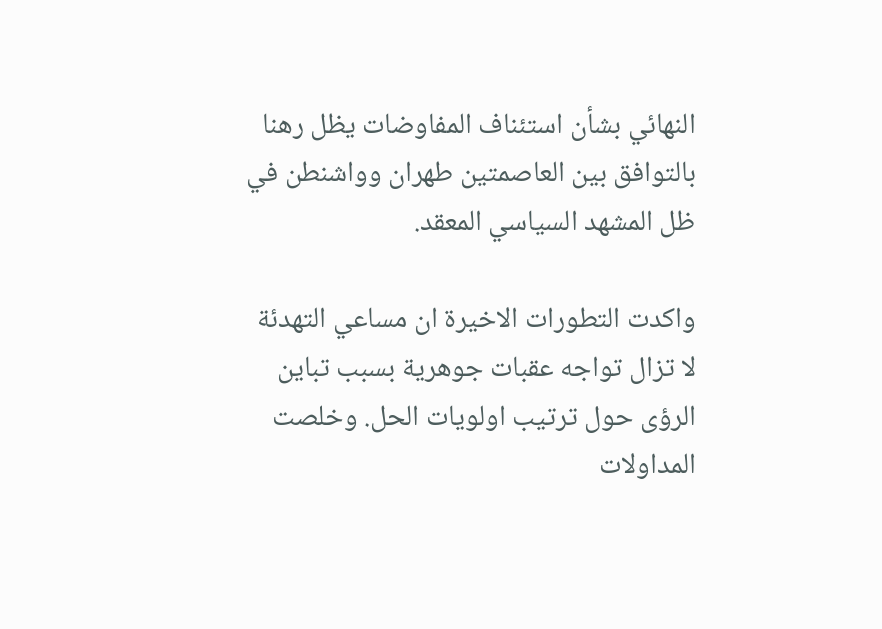النهائي بشأن استئناف المفاوضات يظل رهنا بالتوافق بين العاصمتين طهران وواشنطن في ظل المشهد السياسي المعقد.

واكدت التطورات الاخيرة ان مساعي التهدئة لا تزال تواجه عقبات جوهرية بسبب تباين الرؤى حول ترتيب اولويات الحل. وخلصت المداولات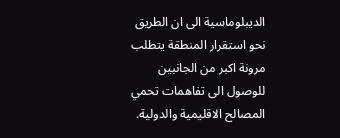الديبلوماسية الى ان الطريق نحو استقرار المنطقة يتطلب مرونة اكبر من الجانبين للوصول الى تفاهمات تحمي المصالح الاقليمية والدولية.